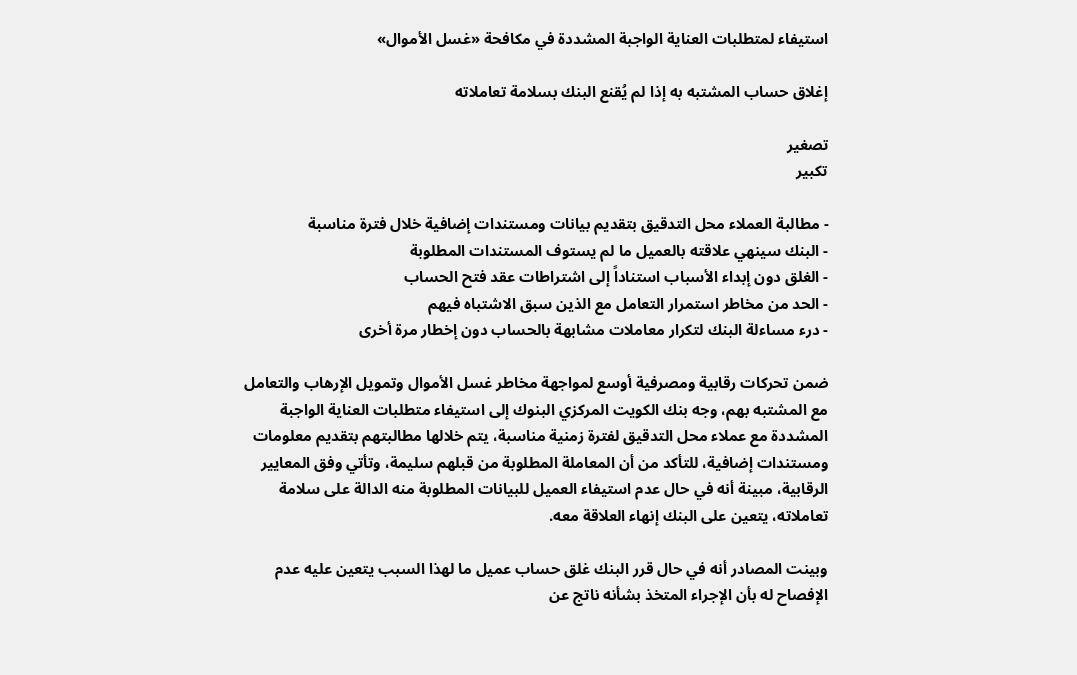استيفاء لمتطلبات العناية الواجبة المشددة في مكافحة «غسل الأموال»

إغلاق حساب المشتبه به إذا لم يُقنع البنك بسلامة تعاملاته

تصغير
تكبير

- مطالبة العملاء محل التدقيق بتقديم بيانات ومستندات إضافية خلال فترة مناسبة
- البنك سينهي علاقته بالعميل ما لم يستوف المستندات المطلوبة
- الغلق دون إبداء الأسباب استناداً إلى اشتراطات عقد فتح الحساب
- الحد من مخاطر استمرار التعامل مع الذين سبق الاشتباه فيهم
- درء مساءلة البنك لتكرار معاملات مشابهة بالحساب دون إخطار مرة أخرى

ضمن تحركات رقابية ومصرفية أوسع لمواجهة مخاطر غسل الأموال وتمويل الإرهاب والتعامل مع المشتبه بهم، وجه بنك الكويت المركزي البنوك إلى استيفاء متطلبات العناية الواجبة المشددة مع عملاء محل التدقيق لفترة زمنية مناسبة، يتم خلالها مطالبتهم بتقديم معلومات ومستندات إضافية، للتأكد من أن المعاملة المطلوبة من قبلهم سليمة، وتأتي وفق المعايير الرقابية، مبينة أنه في حال عدم استيفاء العميل للبيانات المطلوبة منه الدالة على سلامة تعاملاته، يتعين على البنك إنهاء العلاقة معه.

وبينت المصادر أنه في حال قرر البنك غلق حساب عميل ما لهذا السبب يتعين عليه عدم الإفصاح له بأن الإجراء المتخذ بشأنه ناتج عن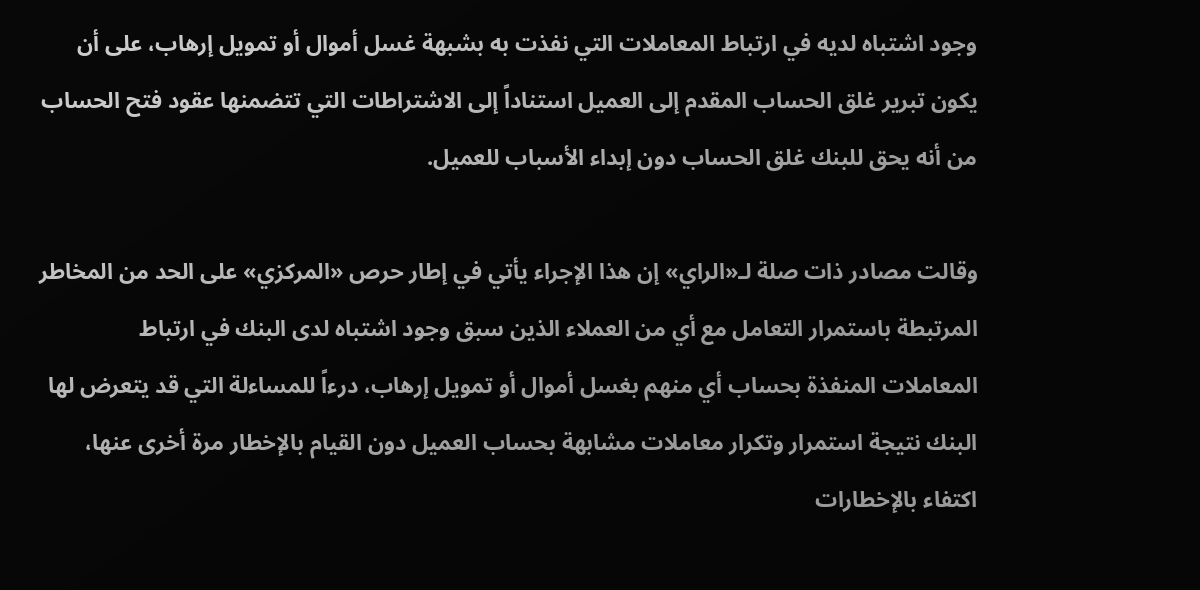وجود اشتباه لديه في ارتباط المعاملات التي نفذت به بشبهة غسل أموال أو تمويل إرهاب، على أن يكون تبرير غلق الحساب المقدم إلى العميل استناداً إلى الاشتراطات التي تتضمنها عقود فتح الحساب من أنه يحق للبنك غلق الحساب دون إبداء الأسباب للعميل.

وقالت مصادر ذات صلة لـ«الراي» إن هذا الإجراء يأتي في إطار حرص «المركزي» على الحد من المخاطر المرتبطة باستمرار التعامل مع أي من العملاء الذين سبق وجود اشتباه لدى البنك في ارتباط المعاملات المنفذة بحساب أي منهم بغسل أموال أو تمويل إرهاب، درءاً للمساءلة التي قد يتعرض لها البنك نتيجة استمرار وتكرار معاملات مشابهة بحساب العميل دون القيام بالإخطار مرة أخرى عنها، اكتفاء بالإخطارات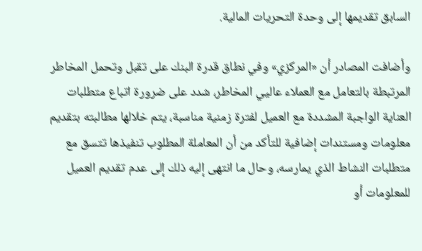السابق تقديمها إلى وحدة التحريات المالية.

وأضافت المصادر أن «المركزي» وفي نطاق قدرة البنك على تقبل وتحمل المخاطر المرتبطة بالتعامل مع العملاء عاليي المخاطر، شدد على ضرورة اتباع متطلبات العناية الواجبة المشددة مع العميل لفترة زمنية مناسبة، يتم خلالها مطالبته بتقديم معلومات ومستندات إضافية للتأكد من أن المعاملة المطلوب تنفيذها تتسق مع متطلبات النشاط الذي يمارسه، وحال ما انتهى إليه ذلك إلى عدم تقديم العميل للمعلومات أو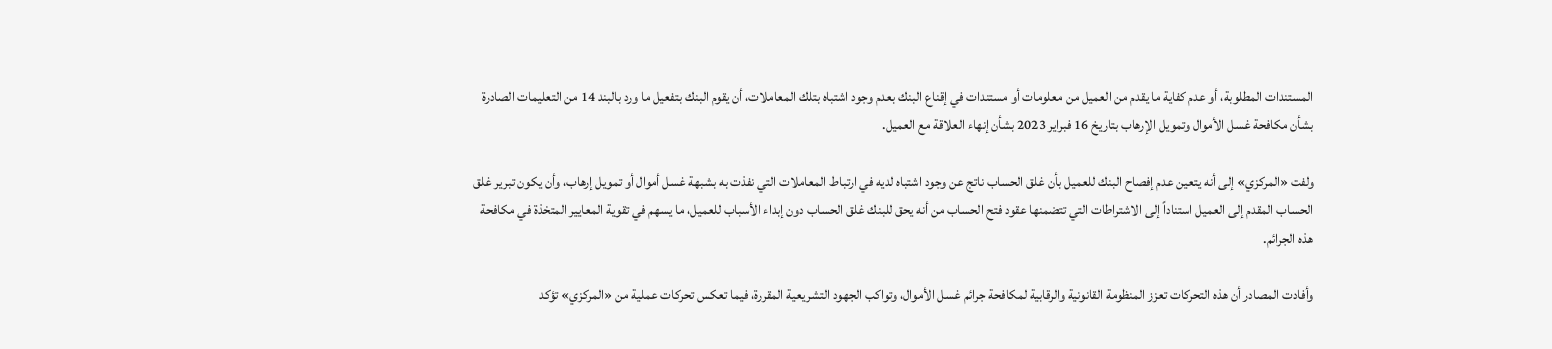المستندات المطلوبة، أو عدم كفاية ما يقدم من العميل من معلومات أو مستندات في إقناع البنك بعدم وجود اشتباه بتلك المعاملات، أن يقوم البنك بتفعيل ما ورد بالبند 14 من التعليمات الصادرة بشأن مكافحة غسل الأموال وتمويل الإرهاب بتاريخ 16 فبراير 2023 بشأن إنهاء العلاقة مع العميل.

ولفت «المركزي» إلى أنه يتعين عدم إفصاح البنك للعميل بأن غلق الحساب ناتج عن وجود اشتباه لديه في ارتباط المعاملات التي نفذت به بشبهة غسل أموال أو تمويل إرهاب، وأن يكون تبرير غلق الحساب المقدم إلى العميل استناداً إلى الاشتراطات التي تتضمنها عقود فتح الحساب من أنه يحق للبنك غلق الحساب دون إبداء الأسباب للعميل، ما يسهم في تقوية المعايير المتخذة في مكافحة هذه الجرائم.

وأفادت المصادر أن هذه التحركات تعزز المنظومة القانونية والرقابية لمكافحة جرائم غسل الأموال، وتواكب الجهود التشريعية المقررة، فيما تعكس تحركات عملية من «المركزي» تؤكد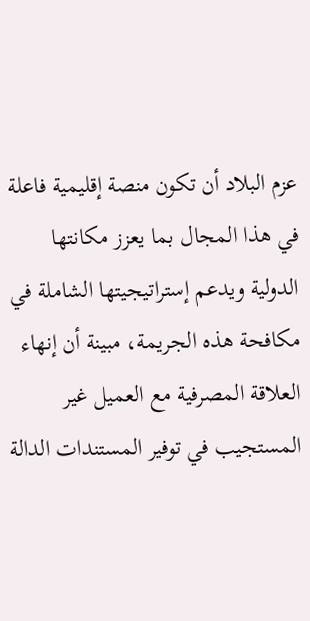عزم البلاد أن تكون منصة إقليمية فاعلة في هذا المجال بما يعزز مكانتها الدولية ويدعم إستراتيجيتها الشاملة في مكافحة هذه الجريمة، مبينة أن إنهاء العلاقة المصرفية مع العميل غير المستجيب في توفير المستندات الدالة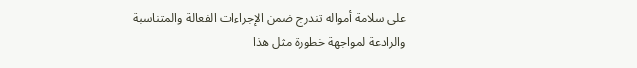على سلامة أمواله تندرج ضمن الإجراءات الفعالة والمتناسبة والرادعة لمواجهة خطورة مثل هذا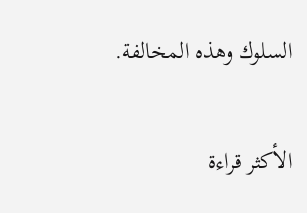السلوك وهذه المخالفة.

الأكثر قراءة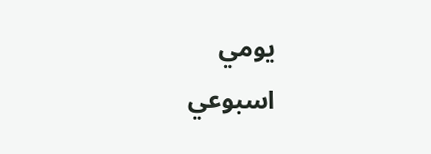يومي
اسبوعي